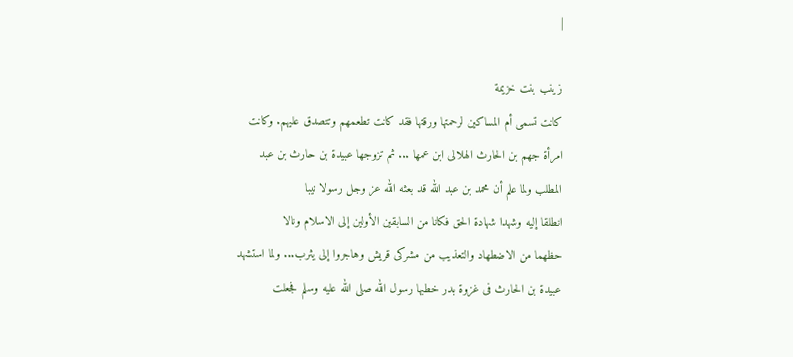|

زينب بنت خزيمة
كانت تسمى أم المساكين لرحمتها ورقتها فقد كانت تطعمهم وتتصدق عليهم. وكانت
امرأة جهم بن الحارث الهلالى ابن عمها ... ثم تزوجها عبيدة بن حارث بن عبد
المطلب ولما علم أن محمد بن عبد الله قد بعثه الله عز وجل رسولا نيبا
انطلقا إليه وشهدا شهادة الحق فكانا من السابقين الأولين إلى الاسلام ونالا
حظهما من الاضطهاد والتعذيب من مشركى قريش وهاجروا إلى يثرب... ولما استشهد
عبيدة بن الحارث فى غزوة بدر خطبها رسول الله صلى الله عليه وسلم فجعلت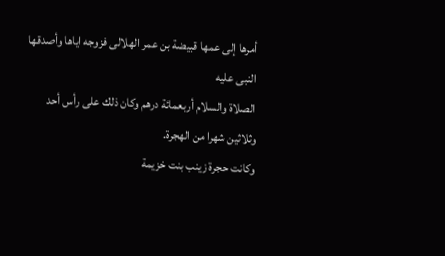أمرها إلى عمها قبيضة بن عمر الهلالى فزوجه اياها وأصدقها النبى عليه
الصلاة والسلام أربعمائة درهم وكان ذلك على رأس أحد وثلاثين شهرا من الهجرة.
وكانت حجرة زينب بنت خزيمة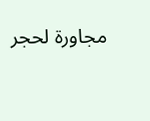مجاورة لحجر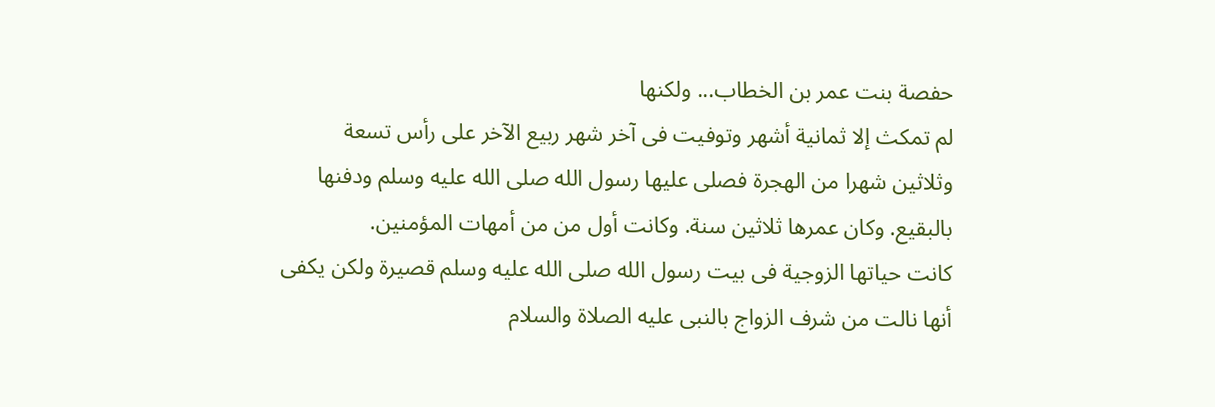حفصة بنت عمر بن الخطاب... ولكنها
لم تمكث إلا ثمانية أشهر وتوفيت فى آخر شهر ربيع الآخر على رأس تسعة
وثلاثين شهرا من الهجرة فصلى عليها رسول الله صلى الله عليه وسلم ودفنها
بالبقيع. وكان عمرها ثلاثين سنة. وكانت أول من من أمهات المؤمنين.
كانت حياتها الزوجية فى بيت رسول الله صلى الله عليه وسلم قصيرة ولكن يكفى
أنها نالت من شرف الزواج بالنبى عليه الصلاة والسلام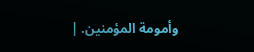وأمومة المؤمنين. |